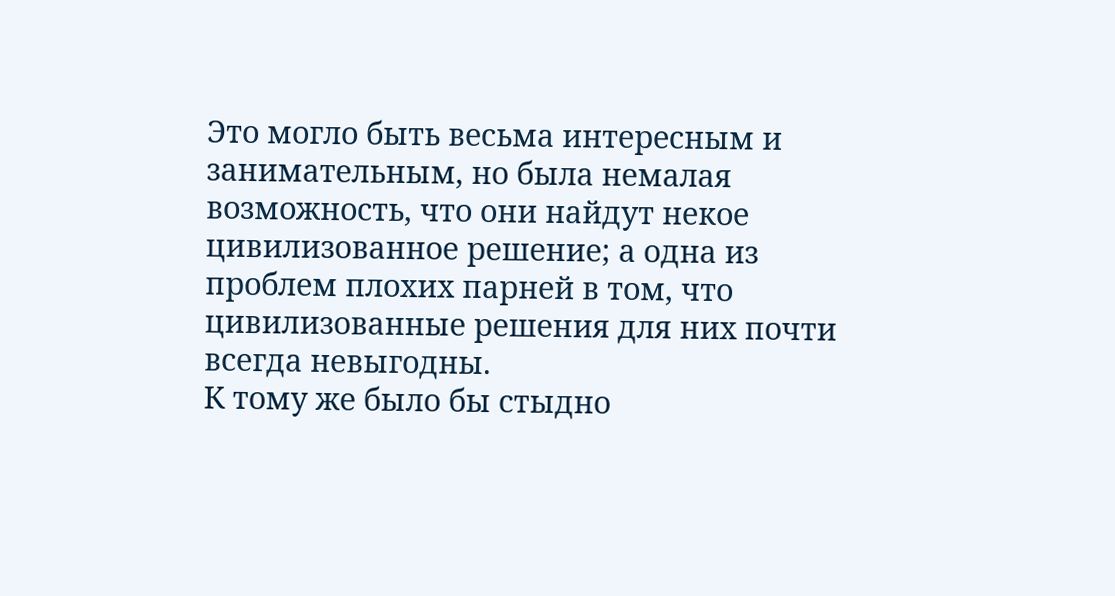Это могло быть весьма интересным и занимательным, но была немалая возможность, что они найдут некое цивилизованное решение; а одна из проблем плохих парней в том, что цивилизованные решения для них почти всегда невыгодны.
К тому же было бы стыдно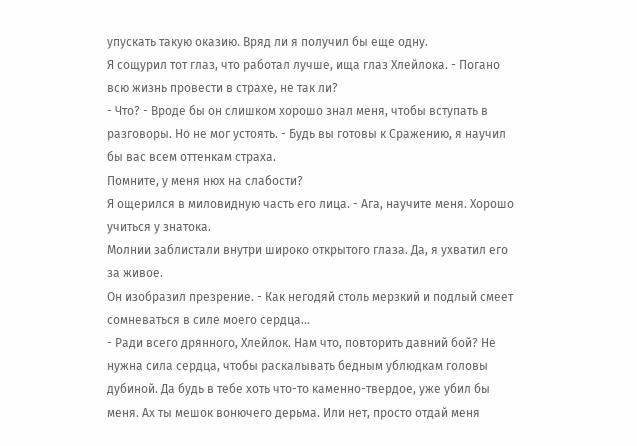упускать такую оказию. Вряд ли я получил бы еще одну.
Я сощурил тот глаз, что работал лучше, ища глаз Хлейлока. - Погано всю жизнь провести в страхе, не так ли?
- Что? - Вроде бы он слишком хорошо знал меня, чтобы вступать в разговоры. Но не мог устоять. - Будь вы готовы к Сражению, я научил бы вас всем оттенкам страха.
Помните, у меня нюх на слабости?
Я ощерился в миловидную часть его лица. - Ага, научите меня. Хорошо учиться у знатока.
Молнии заблистали внутри широко открытого глаза. Да, я ухватил его за живое.
Он изобразил презрение. - Как негодяй столь мерзкий и подлый смеет сомневаться в силе моего сердца...
- Ради всего дрянного, Хлейлок. Нам что, повторить давний бой? Не нужна сила сердца, чтобы раскалывать бедным ублюдкам головы дубиной. Да будь в тебе хоть что-то каменно-твердое, уже убил бы меня. Ах ты мешок вонючего дерьма. Или нет, просто отдай меня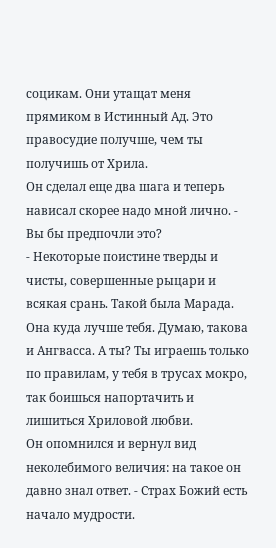социкам. Они утащат меня прямиком в Истинный Ад. Это правосудие получше, чем ты получишь от Хрила.
Он сделал еще два шага и теперь нависал скорее надо мной лично. - Вы бы предпочли это?
- Некоторые поистине тверды и чисты, совершенные рыцари и всякая срань. Такой была Марада. Она куда лучше тебя. Думаю, такова и Ангвасса. А ты? Ты играешь только по правилам, у тебя в трусах мокро, так боишься напортачить и лишиться Хриловой любви.
Он опомнился и вернул вид неколебимого величия: на такое он давно знал ответ. - Страх Божий есть начало мудрости.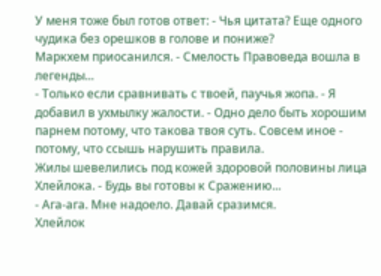У меня тоже был готов ответ: - Чья цитата? Еще одного чудика без орешков в голове и пониже?
Маркхем приосанился. - Смелость Правоведа вошла в легенды...
- Только если сравнивать с твоей, паучья жопа. - Я добавил в ухмылку жалости. - Одно дело быть хорошим парнем потому, что такова твоя суть. Совсем иное - потому, что ссышь нарушить правила.
Жилы шевелились под кожей здоровой половины лица Хлейлока. - Будь вы готовы к Сражению...
- Ага-ага. Мне надоело. Давай сразимся.
Хлейлок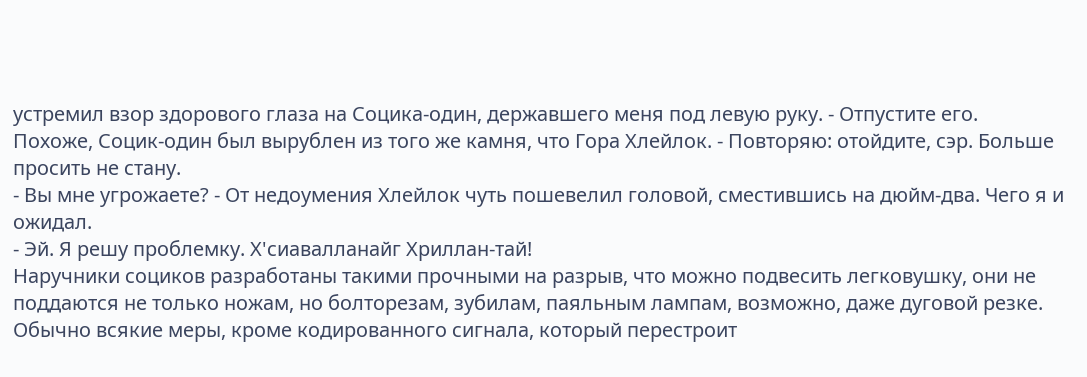устремил взор здорового глаза на Социка-один, державшего меня под левую руку. - Отпустите его.
Похоже, Социк-один был вырублен из того же камня, что Гора Хлейлок. - Повторяю: отойдите, сэр. Больше просить не стану.
- Вы мне угрожаете? - От недоумения Хлейлок чуть пошевелил головой, сместившись на дюйм-два. Чего я и ожидал.
- Эй. Я решу проблемку. Х'сиавалланайг Хриллан-тай!
Наручники социков разработаны такими прочными на разрыв, что можно подвесить легковушку, они не поддаются не только ножам, но болторезам, зубилам, паяльным лампам, возможно, даже дуговой резке. Обычно всякие меры, кроме кодированного сигнала, который перестроит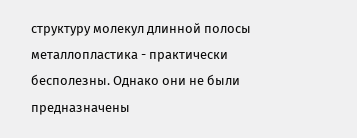структуру молекул длинной полосы металлопластика - практически бесполезны. Однако они не были предназначены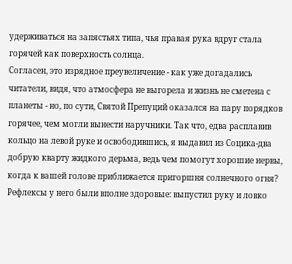удерживаться на запястьях типа, чья правая рука вдруг стала горячей как поверхность солнца.
Согласен, это изрядное преувеличение - как уже догадались читатели, видя, что атмосфера не выгорела и жизнь не сметена с планеты - но, по сути, Святой Препуций оказался на пару порядков горячее, чем могли вынести наручники. Так что, едва расплавив кольцо на левой руке и освободившись, я выдавил из Социка-два добрую кварту жидкого дерьма, ведь чем помогут хорошие нервы, когда к вашей голове приближается пригоршня солнечного огня?
Рефлексы у него были вполне здоровые: выпустил руку и ловко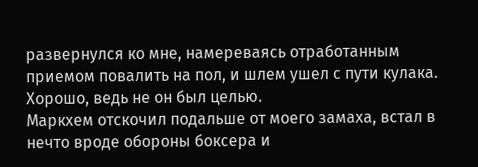развернулся ко мне, намереваясь отработанным приемом повалить на пол, и шлем ушел с пути кулака. Хорошо, ведь не он был целью.
Маркхем отскочил подальше от моего замаха, встал в нечто вроде обороны боксера и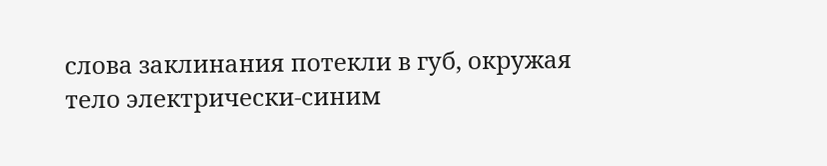слова заклинания потекли в губ, окружая тело электрически-синим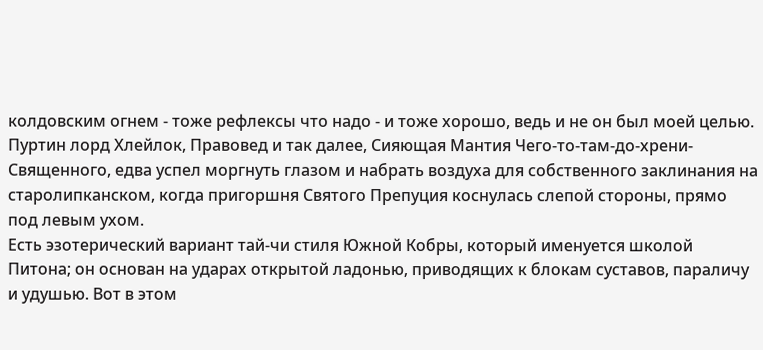колдовским огнем - тоже рефлексы что надо - и тоже хорошо, ведь и не он был моей целью.
Пуртин лорд Хлейлок, Правовед и так далее, Сияющая Мантия Чего-то-там-до-хрени-Священного, едва успел моргнуть глазом и набрать воздуха для собственного заклинания на старолипканском, когда пригоршня Святого Препуция коснулась слепой стороны, прямо под левым ухом.
Есть эзотерический вариант тай-чи стиля Южной Кобры, который именуется школой Питона; он основан на ударах открытой ладонью, приводящих к блокам суставов, параличу и удушью. Вот в этом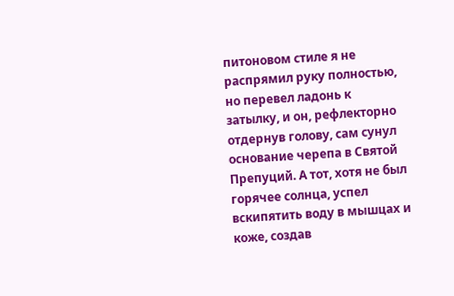питоновом стиле я не распрямил руку полностью, но перевел ладонь к затылку, и он, рефлекторно отдернув голову, сам сунул основание черепа в Святой Препуций. А тот, хотя не был горячее солнца, успел вскипятить воду в мышцах и коже, создав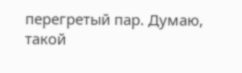перегретый пар. Думаю, такой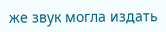же звук могла издать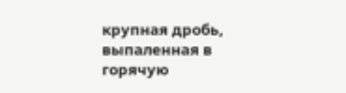крупная дробь, выпаленная в горячую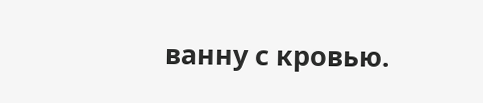ванну с кровью.